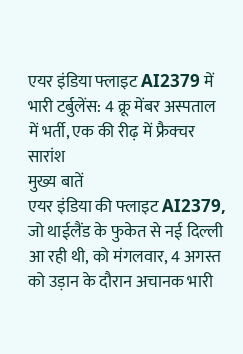एयर इंडिया फ्लाइट AI2379 में भारी टर्बुलेंस: 4 क्रू मेंबर अस्पताल में भर्ती, एक की रीढ़ में फ्रैक्चर
सारांश
मुख्य बातें
एयर इंडिया की फ्लाइट AI2379, जो थाईलैंड के फुकेत से नई दिल्ली आ रही थी, को मंगलवार, 4 अगस्त को उड़ान के दौरान अचानक भारी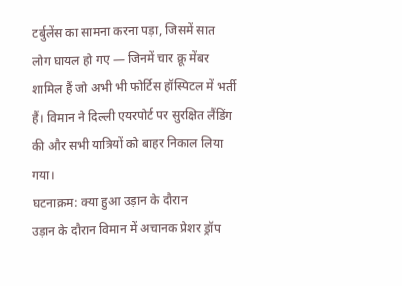टर्बुलेंस का सामना करना पड़ा, जिसमें सात लोग घायल हो गए — जिनमें चार क्रू मेंबर शामिल हैं जो अभी भी फोर्टिस हॉस्पिटल में भर्ती हैं। विमान ने दिल्ली एयरपोर्ट पर सुरक्षित लैंडिंग की और सभी यात्रियों को बाहर निकाल लिया गया।
घटनाक्रम: क्या हुआ उड़ान के दौरान
उड़ान के दौरान विमान में अचानक प्रेशर ड्रॉप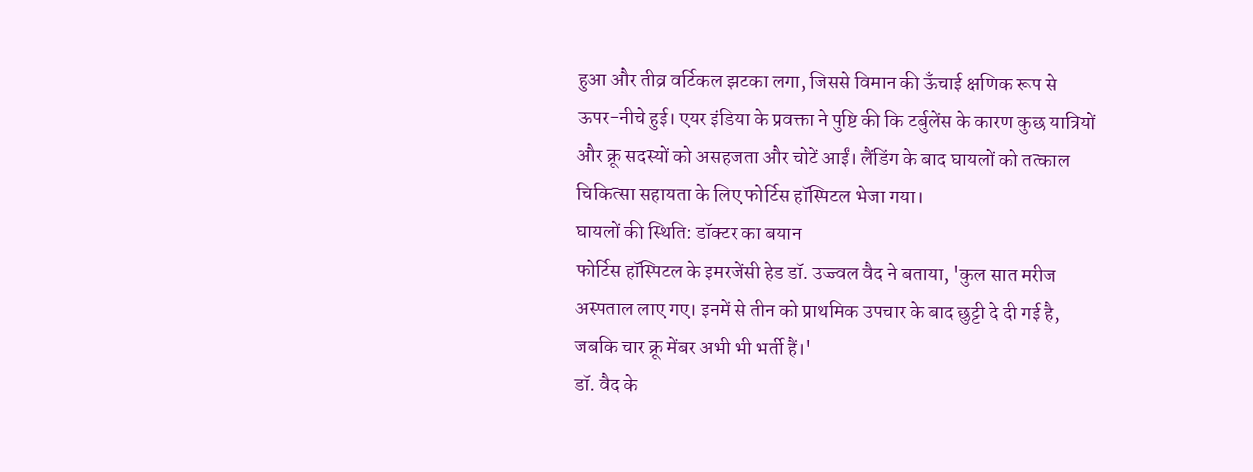हुआ और तीव्र वर्टिकल झटका लगा, जिससे विमान की ऊँचाई क्षणिक रूप से ऊपर-नीचे हुई। एयर इंडिया के प्रवक्ता ने पुष्टि की कि टर्बुलेंस के कारण कुछ यात्रियों और क्रू सदस्यों को असहजता और चोटें आईं। लैंडिंग के बाद घायलों को तत्काल चिकित्सा सहायता के लिए फोर्टिस हॉस्पिटल भेजा गया।
घायलों की स्थिति: डॉक्टर का बयान
फोर्टिस हॉस्पिटल के इमरजेंसी हेड डॉ. उज्ज्वल वैद ने बताया, 'कुल सात मरीज अस्पताल लाए गए। इनमें से तीन को प्राथमिक उपचार के बाद छुट्टी दे दी गई है, जबकि चार क्रू मेंबर अभी भी भर्ती हैं।'
डॉ. वैद के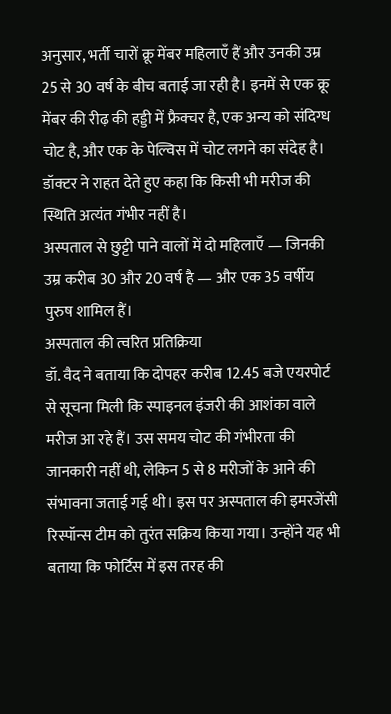अनुसार, भर्ती चारों क्रू मेंबर महिलाएँ हैं और उनकी उम्र 25 से 30 वर्ष के बीच बताई जा रही है। इनमें से एक क्रू मेंबर की रीढ़ की हड्डी में फ्रैक्चर है, एक अन्य को संदिग्ध चोट है, और एक के पेल्विस में चोट लगने का संदेह है। डॉक्टर ने राहत देते हुए कहा कि किसी भी मरीज की स्थिति अत्यंत गंभीर नहीं है।
अस्पताल से छुट्टी पाने वालों में दो महिलाएँ — जिनकी उम्र करीब 30 और 20 वर्ष है — और एक 35 वर्षीय पुरुष शामिल हैं।
अस्पताल की त्वरित प्रतिक्रिया
डॉ. वैद ने बताया कि दोपहर करीब 12.45 बजे एयरपोर्ट से सूचना मिली कि स्पाइनल इंजरी की आशंका वाले मरीज आ रहे हैं। उस समय चोट की गंभीरता की जानकारी नहीं थी, लेकिन 5 से 8 मरीजों के आने की संभावना जताई गई थी। इस पर अस्पताल की इमरजेंसी रिस्पॉन्स टीम को तुरंत सक्रिय किया गया। उन्होंने यह भी बताया कि फोर्टिस में इस तरह की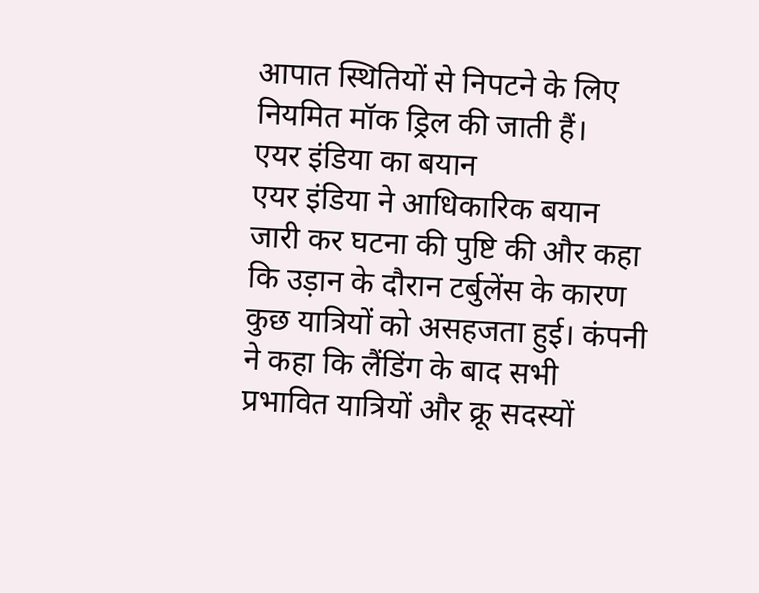आपात स्थितियों से निपटने के लिए नियमित मॉक ड्रिल की जाती हैं।
एयर इंडिया का बयान
एयर इंडिया ने आधिकारिक बयान जारी कर घटना की पुष्टि की और कहा कि उड़ान के दौरान टर्बुलेंस के कारण कुछ यात्रियों को असहजता हुई। कंपनी ने कहा कि लैंडिंग के बाद सभी प्रभावित यात्रियों और क्रू सदस्यों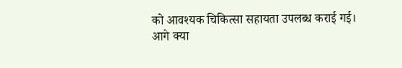को आवश्यक चिकित्सा सहायता उपलब्ध कराई गई।
आगे क्या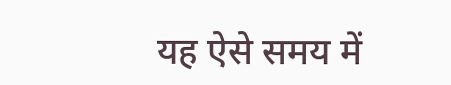यह ऐसे समय में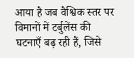आया है जब वैश्विक स्तर पर विमानों में टर्बुलेंस की घटनाएँ बढ़ रही हैं, जिसे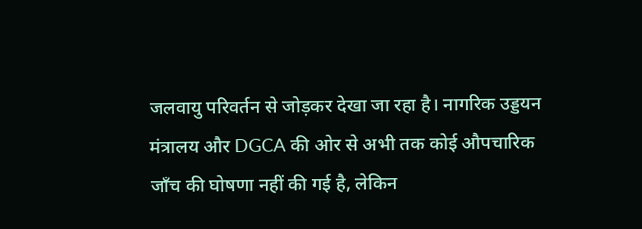जलवायु परिवर्तन से जोड़कर देखा जा रहा है। नागरिक उड्डयन मंत्रालय और DGCA की ओर से अभी तक कोई औपचारिक जाँच की घोषणा नहीं की गई है, लेकिन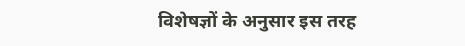विशेषज्ञों के अनुसार इस तरह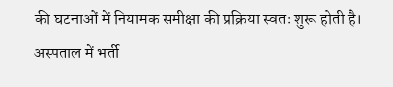की घटनाओं में नियामक समीक्षा की प्रक्रिया स्वतः शुरू होती है। अस्पताल में भर्ती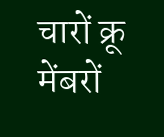चारों क्रू मेंबरों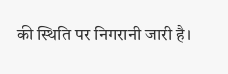की स्थिति पर निगरानी जारी है।